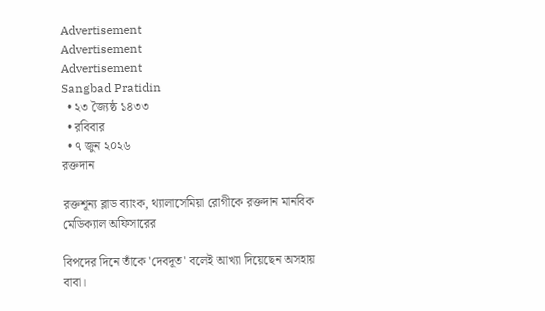Advertisement
Advertisement
Advertisement
Sangbad Pratidin
  • ২৩ জ্যৈষ্ঠ ১৪৩৩
  • রবিবার
  • ৭ জুন ২০২৬
রক্তদান

রক্তশূন্য ব্লাড ব্যাংক, থ্যালাসেমিয়া রোগীকে রক্তদান মানবিক মেডিক্যাল অফিসারের

বিপদের দিনে তাঁকে 'দেবদূত' বলেই আখ্যা দিয়েছেন অসহায় বাবা।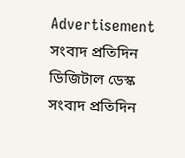Advertisement
সংবাদ প্রতিদিন ডিজিটাল ডেস্ক
সংবাদ প্রতিদিন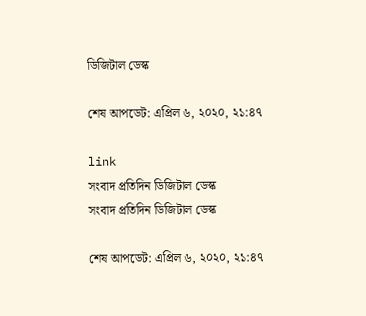ডিজিটাল ডেস্ক

শেষ আপডেট: এপ্রিল ৬, ২০২০, ২১:৪৭

link
সংবাদ প্রতিদিন ডিজিটাল ডেস্ক
সংবাদ প্রতিদিন ডিজিটাল ডেস্ক

শেষ আপডেট: এপ্রিল ৬, ২০২০, ২১:৪৭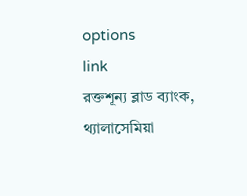options
link
রক্তশূন্য ব্লাড ব্যাংক, থ্যালাসেমিয়া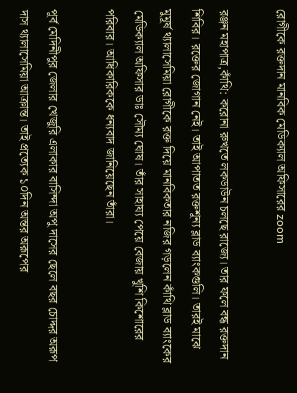রোগীকে রক্তদান মানবিক মেডিক্যাল অফিসারের zoom

রঞ্জন মহাপাত্র,কাঁথি: করোনা রুখতে লকডাউন চলছে রাজ্যে। তার ফলে বন্ধ রক্তদান শিবির। রক্তের জোগান নেই। তাই আপাতত রক্তশূন্য ব্লাড ব্যাংকগুলি। তারই মাঝে মুমূর্ষ থ্যালাসেমিয়া রোগীকে রক্ত দিয়ে মানবিকতার নজির গড়লেন কাঁথি ব্লাড ব্যাংকের মেডিক্যাল অফিসার ডাঃ সৌম্য ঘোষ। তাঁর সাহায্য পেয়ে বেজায় খুশি কিশোরের পরিবার। আধিকারিককে ধন্যবাদ জানিয়েছেন তাঁরা।

পূর্ব মেদিনীপুর জেলার খেজুরি এলাকার বাসিন্দা অপু দাসের ছেলে বছর চোদ্দর অরূপ দাস থ্যালাসেমিয়া আক্রান্ত। তাই প্রত্যেক ১০দিন অন্তর অরূপের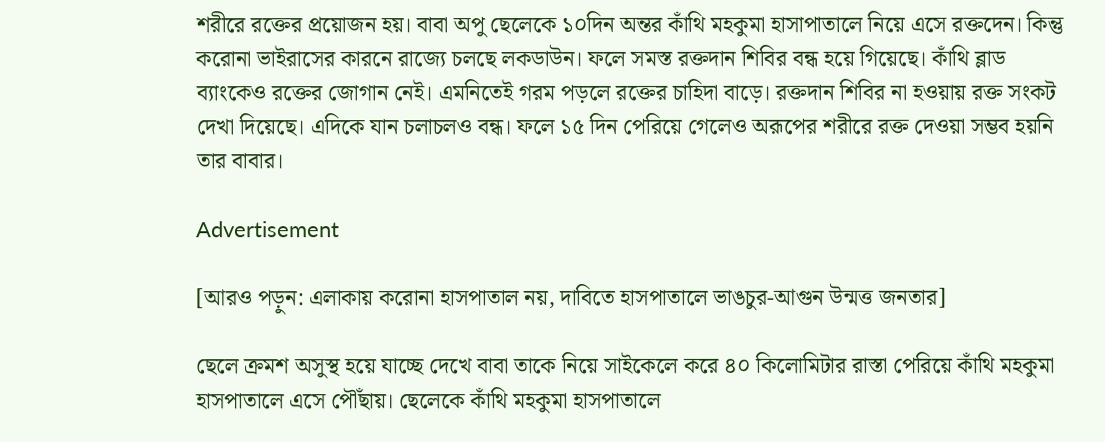শরীরে রক্তের প্রয়োজন হয়। বাবা অপু ছেলেকে ১০দিন অন্তর কাঁথি মহকুমা হাসাপাতালে নিয়ে এসে রক্তদেন। কিন্তু করোনা ভাইরাসের কারনে রাজ্যে চলছে লকডাউন। ফলে সমস্ত রক্তদান শিবির বন্ধ হয়ে গিয়েছে। কাঁথি ব্লাড ব্যাংকেও রক্তের জোগান নেই। এমনিতেই গরম পড়লে রক্তের চাহিদা বাড়ে। রক্তদান শিবির না হওয়ায় রক্ত সংকট দেখা দিয়েছে। এদিকে যান চলাচলও বন্ধ। ফলে ১৫ দিন পেরিয়ে গেলেও অরূপের শরীরে রক্ত দেওয়া সম্ভব হয়নি তার বাবার।

Advertisement

[আরও পড়ুন: এলাকায় করোনা হাসপাতাল নয়, দাবিতে হাসপাতালে ভাঙচুর-আগুন উন্মত্ত জনতার]

ছেলে ক্রমশ অসুস্থ হয়ে যাচ্ছে দেখে বাবা তাকে নিয়ে সাইকেলে করে ৪০ কিলোমিটার রাস্তা পেরিয়ে কাঁথি মহকুমা হাসপাতালে এসে পৌঁছায়। ছেলেকে কাঁথি মহকুমা হাসপাতালে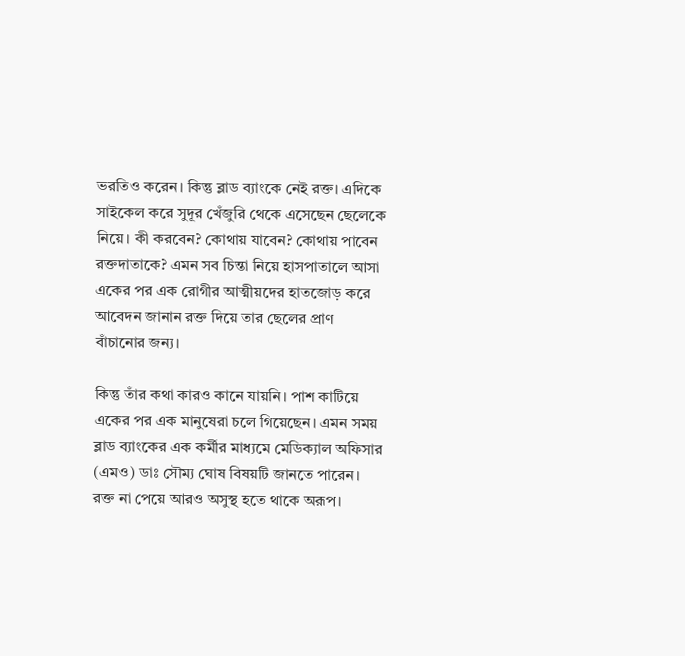ভরতিও করেন। কিন্তু ব্লাড ব্যাংকে নেই রক্ত। এদিকে সাইকেল করে সুদূর খেঁজুরি থেকে এসেছেন ছেলেকে নিয়ে। কী করবেন? কোথায় যাবেন? কোথায় পাবেন রক্তদাতাকে? এমন সব চিন্তা নিয়ে হাসপাতালে আসা একের পর এক রোগীর আত্মীয়দের হাতজোড় করে আবেদন জানান রক্ত দিয়ে তার ছেলের প্রাণ বাঁচানোর জন্য।

কিন্তু তাঁর কথা কারও কানে যায়নি। পাশ কাটিয়ে একের পর এক মানুষেরা চলে গিয়েছেন। এমন সময় ব্লাড ব্যাংকের এক কর্মীর মাধ্যমে মেডিক্যাল অফিসার (এমও) ডাঃ সৌম্য ঘোষ বিষয়টি জানতে পারেন। রক্ত না পেয়ে আরও অসুস্থ হতে থাকে অরূপ।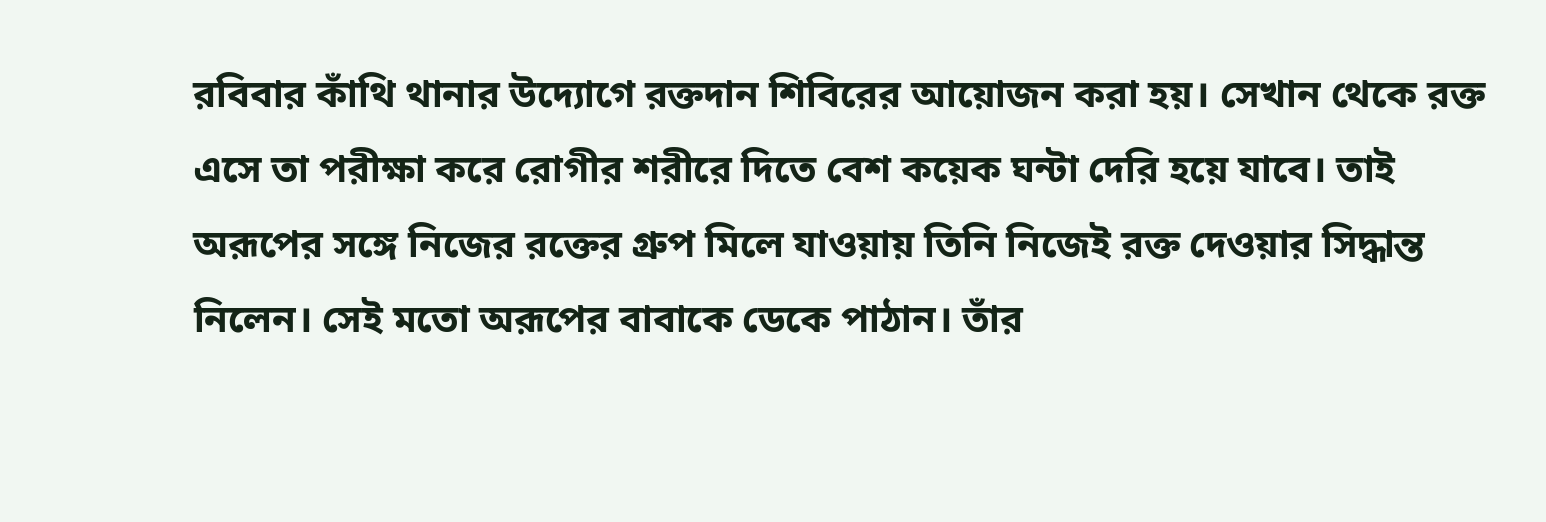রবিবার কাঁথি থানার উদ্যোগে রক্তদান শিবিরের আয়োজন করা হয়। সেখান থেকে রক্ত এসে তা পরীক্ষা করে রোগীর শরীরে দিতে বেশ কয়েক ঘন্টা দেরি হয়ে যাবে। তাই অরূপের সঙ্গে নিজের রক্তের গ্রুপ মিলে যাওয়ায় তিনি নিজেই রক্ত দেওয়ার সিদ্ধান্ত নিলেন। সেই মতো অরূপের বাবাকে ডেকে পাঠান। তাঁর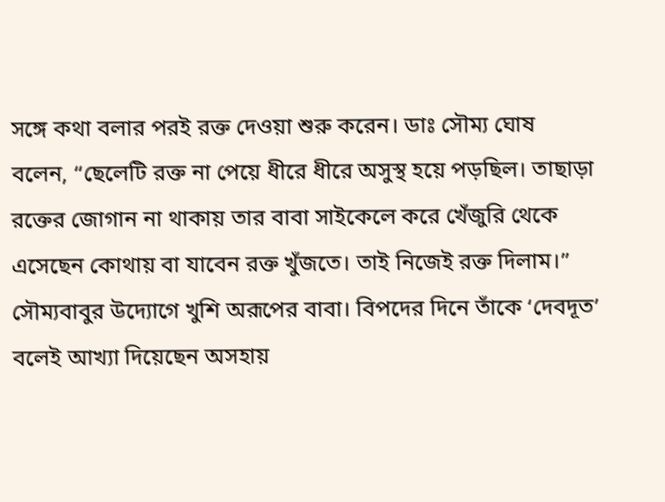সঙ্গে কথা বলার পরই রক্ত দেওয়া শুরু করেন। ডাঃ সৌম্য ঘোষ বলেন, “ছেলেটি রক্ত না পেয়ে ধীরে ধীরে অসুস্থ হয়ে পড়ছিল। তাছাড়া রক্তের জোগান না থাকায় তার বাবা সাইকেলে করে খেঁজুরি থেকে এসেছেন কোথায় বা যাবেন রক্ত খুঁজতে। তাই নিজেই রক্ত দিলাম।” সৌম্যবাবুর উদ্যোগে খুশি অরূপের বাবা। বিপদের দিনে তাঁকে ‘দেবদূত’ বলেই আখ্যা দিয়েছেন অসহায়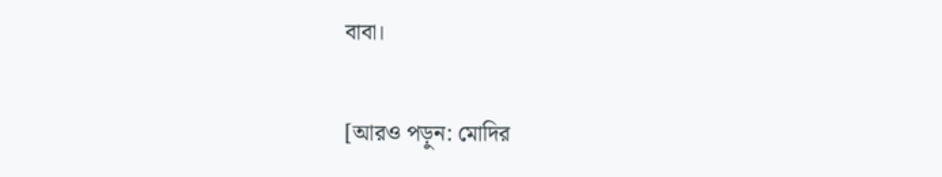বাবা।

[আরও পড়ুন: মোদির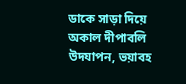ডাকে সাড়া দিয়ে অকাল দীপাবলি উদযাপন, ভয়াবহ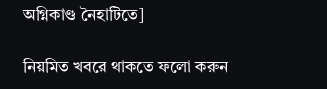অগ্নিকাণ্ড নৈহাটিতে]

নিয়মিত খবরে থাকতে ফলো করুন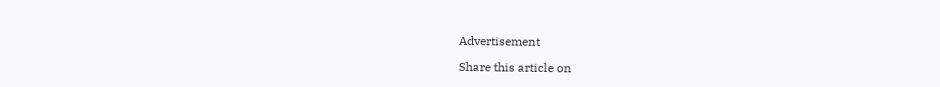Advertisement

Share this article on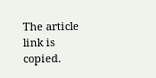The article link is copied.